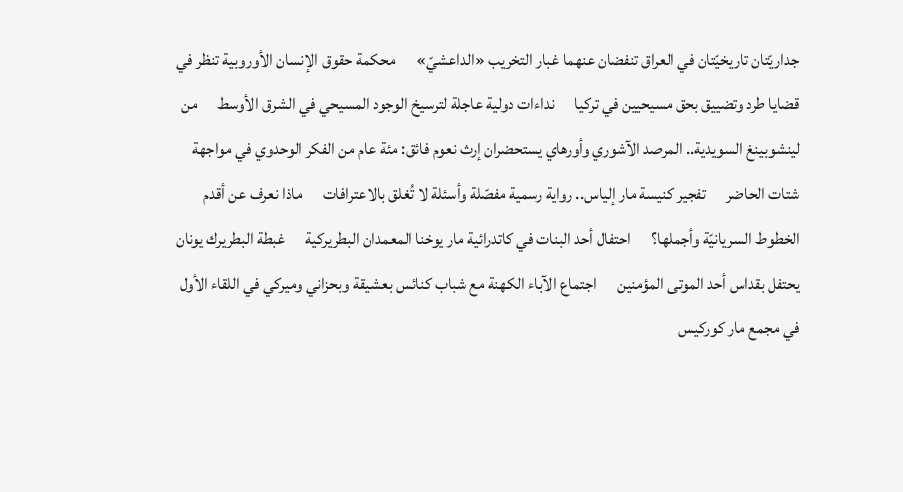جداريّتان تاريخيّتان في العراق تنفضان عنهما غبار التخريب «الداعشيّ»      محكمة حقوق الإنسان الأوروبية تنظر في قضايا طرد وتضييق بحق مسيحيين في تركيا      نداءات دولية عاجلة لترسيخ الوجود المسيحي في الشرق الأوسط      من لينشوبينغ السويدية.. المرصد الآشوري وأورهاي يستحضران إرث نعوم فائق: مئة عام من الفكر الوحدوي في مواجهة شتات الحاضر      تفجير كنيسة مار إلياس.. رواية رسمية مفصّلة وأسئلة لا تُغلق بالاعترافات      ماذا نعرف عن أقدم الخطوط السريانيّة وأجملها؟      احتفال أحد البنات في كاتدرائية مار يوخنا المعمدان البطريركية      غبطة البطريرك يونان يحتفل بقداس أحد الموتى المؤمنين      اجتماع الآباء الكهنة مع شباب كنائس بعشيقة وبحزاني وميركي في اللقاء الأول في مجمع مار كوركيس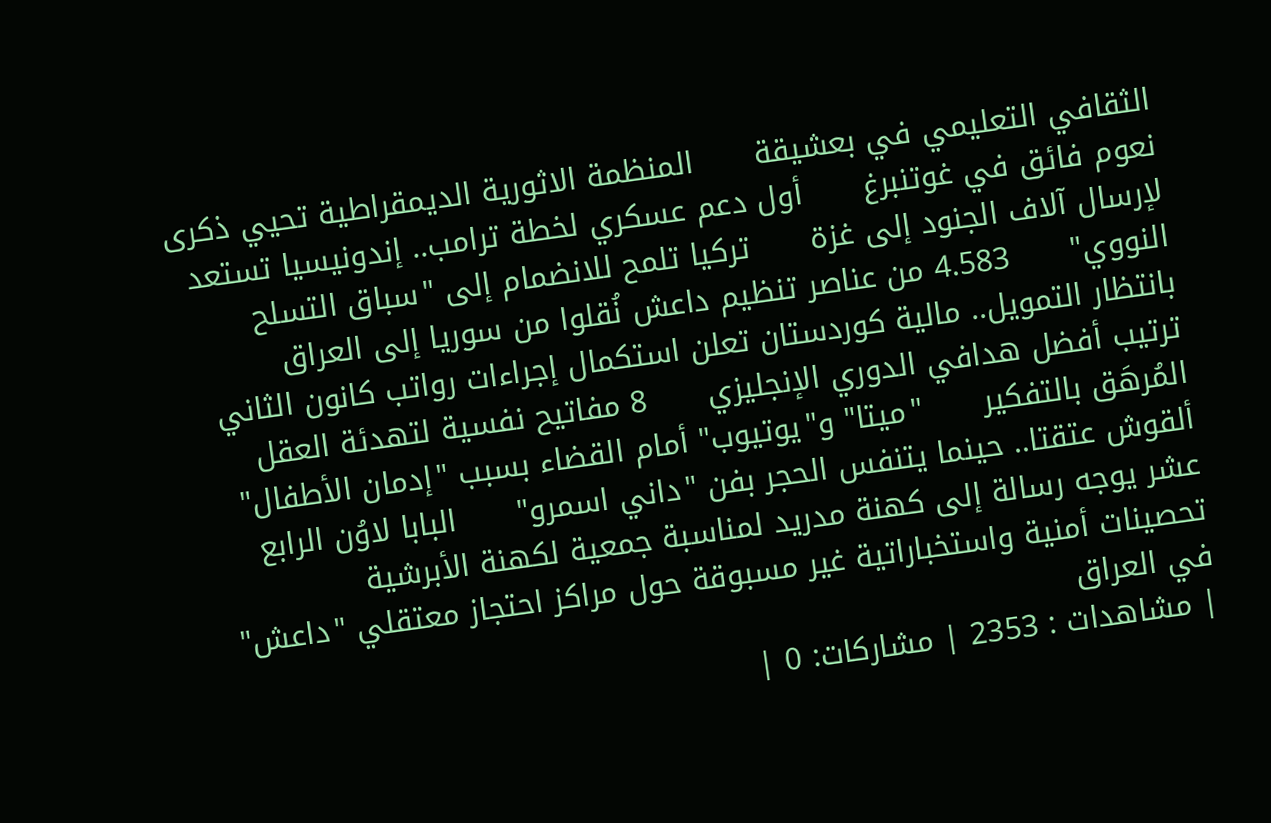الثقافي التعليمي في بعشيقة      المنظمة الاثورية الديمقراطية تحيي ذكرى نعوم فائق في غوتنبرغ      أول دعم عسكري لخطة ترامب.. إندونيسيا تستعد لإرسال آلاف الجنود إلى غزة      تركيا تلمح للانضمام إلى "سباق التسلح النووي"      4.583 من عناصر تنظيم داعش نُقلوا من سوريا إلى العراق      بانتظار التمويل.. مالية كوردستان تعلن استكمال إجراءات رواتب كانون الثاني      ترتيب أفضل هدافي الدوري الإنجليزي      8 مفاتيح نفسية لتهدئة العقل المُرهَق بالتفكير      "ميتا" و"يوتيوب" أمام القضاء بسبب "إدمان الأطفال"       ألقوش عتقتا.. حينما يتنفس الحجر بفن "داني اسمرو"      البابا لاوُن الرابع عشر يوجه رسالة إلى كهنة مدريد لمناسبة جمعية لكهنة الأبرشية      تحصينات أمنية واستخباراتية غير مسبوقة حول مراكز احتجاز معتقلي "داعش" في العراق
| مشاهدات : 2353 | مشاركات: 0 |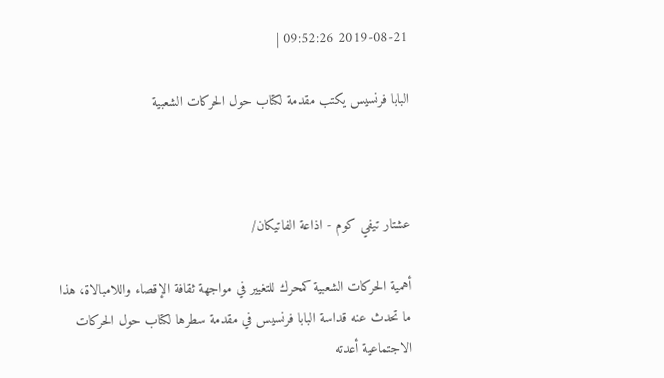2019-08-21 09:52:26 |

البابا فرنسيس يكتب مقدمة لكتاب حول الحركات الشعبية



عشتار تيفي كوم - اذاعة الفاتيكان/

أهمية الحركات الشعبية كمحرك للتغيير في مواجهة ثقافة الإقصاء واللامبالاة، هذا ما تحدث عنه قداسة البابا فرنسيس في مقدمة سطرها لكتاب حول الحركات الاجتماعية أعدته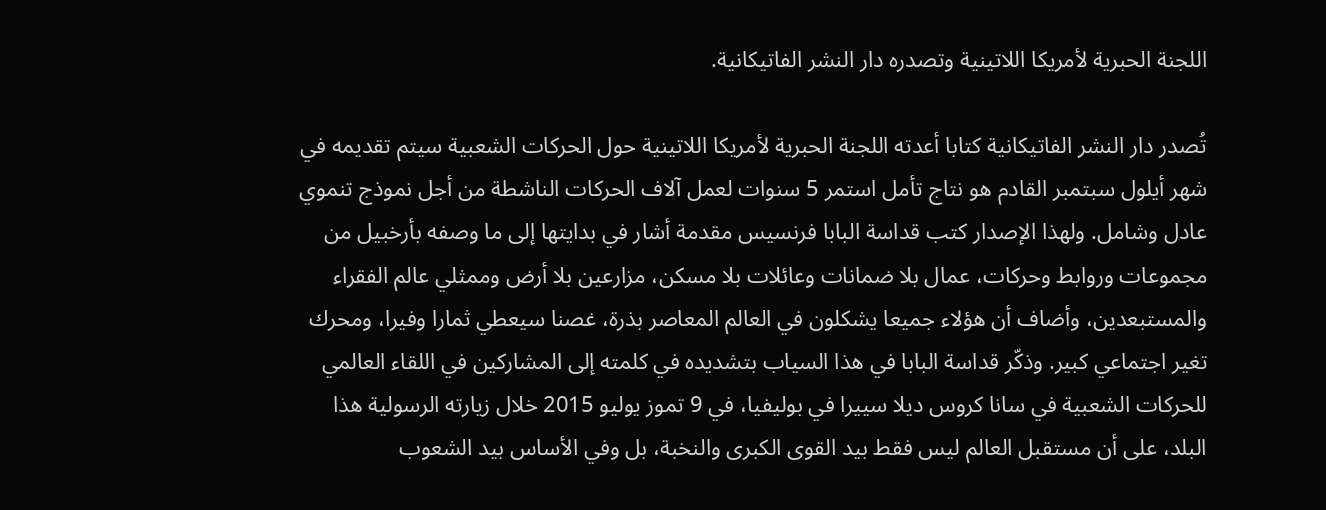اللجنة الحبرية لأمريكا اللاتينية وتصدره دار النشر الفاتيكانية.

تُصدر دار النشر الفاتيكانية كتابا أعدته اللجنة الحبرية لأمريكا اللاتينية حول الحركات الشعبية سيتم تقديمه في شهر أيلول سبتمبر القادم هو نتاج تأمل استمر 5 سنوات لعمل آلاف الحركات الناشطة من أجل نموذج تنموي عادل وشامل. ولهذا الإصدار كتب قداسة البابا فرنسيس مقدمة أشار في بدايتها إلى ما وصفه بأرخبيل من مجموعات وروابط وحركات، عمال بلا ضمانات وعائلات بلا مسكن، مزارعين بلا أرض وممثلي عالم الفقراء والمستبعدين، وأضاف أن هؤلاء جميعا يشكلون في العالم المعاصر بذرة، غصنا سيعطي ثمارا وفيرا، ومحرك تغير اجتماعي كبير. وذكّر قداسة البابا في هذا السياب بتشديده في كلمته إلى المشاركين في اللقاء العالمي للحركات الشعبية في سانا كروس ديلا سييرا في بوليفيا، في 9 تموز يوليو 2015 خلال زيارته الرسولية هذا البلد، على أن مستقبل العالم ليس فقط بيد القوى الكبرى والنخبة، بل وفي الأساس بيد الشعوب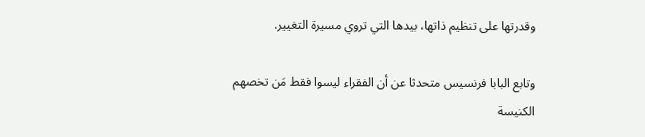وقدرتها على تنظيم ذاتها، بيدها التي تروي مسيرة التغيير.

وتابع البابا فرنسيس متحدثا عن أن الفقراء ليسوا فقط مَن تخصهم الكنيسة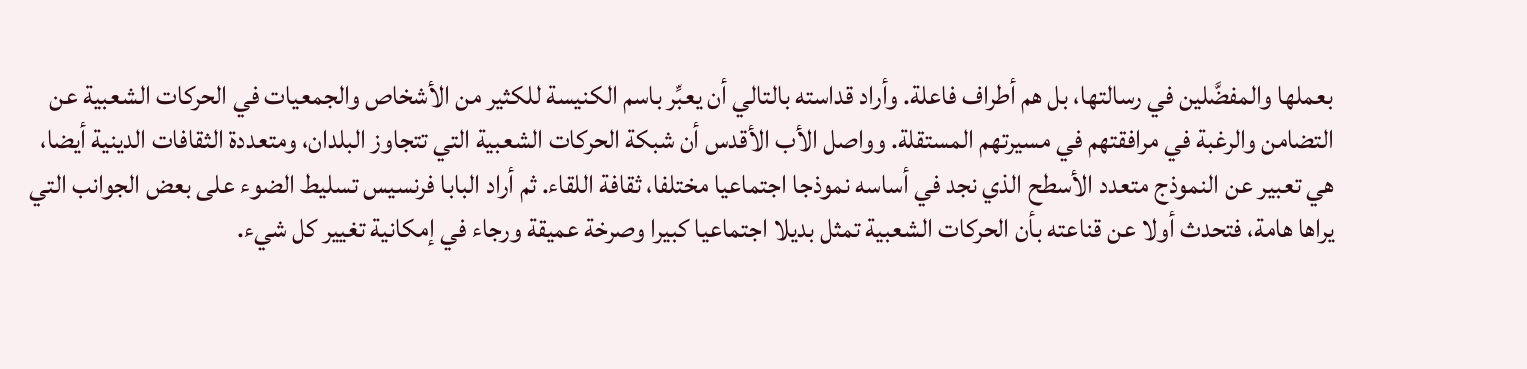بعملها والمفضَّلين في رسالتها، بل هم أطراف فاعلة. وأراد قداسته بالتالي أن يعبِّر باسم الكنيسة للكثير من الأشخاص والجمعيات في الحركات الشعبية عن التضامن والرغبة في مرافقتهم في مسيرتهم المستقلة. وواصل الأب الأقدس أن شبكة الحركات الشعبية التي تتجاوز البلدان، ومتعددة الثقافات الدينية أيضا، هي تعبير عن النموذج متعدد الأسطح الذي نجد في أساسه نموذجا اجتماعيا مختلفا، ثقافة اللقاء. ثم أراد البابا فرنسيس تسليط الضوء على بعض الجوانب التي يراها هامة، فتحدث أولا عن قناعته بأن الحركات الشعبية تمثل بديلا اجتماعيا كبيرا وصرخة عميقة ورجاء في إمكانية تغيير كل شيء.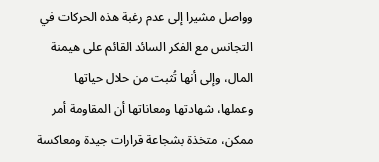وواصل مشيرا إلى عدم رغبة هذه الحركات في التجانس مع الفكر السائد القائم على هيمنة المال، وإلى أنها تُثبت من حلال حياتها وعملها، شهادتها ومعاناتها أن المقاومة أمر ممكن، متخذة بشجاعة قرارات جيدة ومعاكسة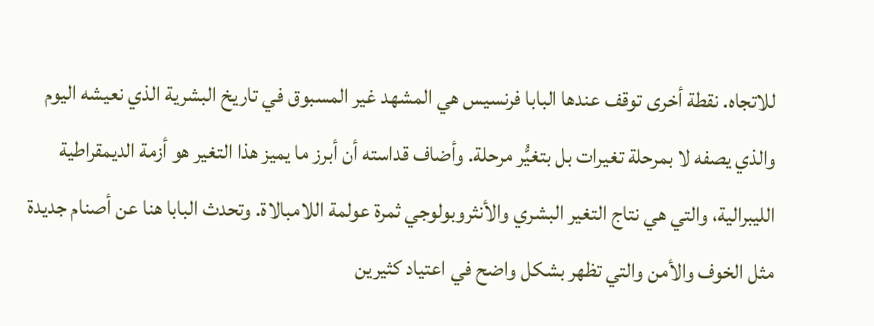للاتجاه. نقطة أخرى توقف عندها البابا فرنسيس هي المشهد غير المسبوق في تاريخ البشرية الذي نعيشه اليوم والذي يصفه لا بمرحلة تغيرات بل بتغيُّر مرحلة. وأضاف قداسته أن أبرز ما يميز هذا التغير هو أزمة الديمقراطية الليبرالية، والتي هي نتاج التغير البشري والأنثروبولوجي ثمرة عولمة اللامبالاة. وتحدث البابا هنا عن أصنام جديدة مثل الخوف والأمن والتي تظهر بشكل واضح في اعتياد كثيرين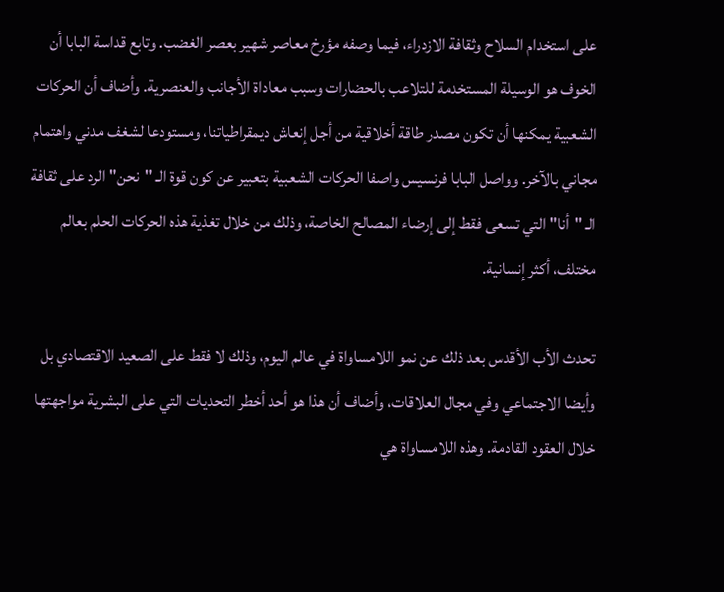على استخدام السلاح وثقافة الازدراء، فيما وصفه مؤرخ معاصر شهير بعصر الغضب. وتابع قداسة البابا أن الخوف هو الوسيلة المستخدمة للتلاعب بالحضارات وسبب معاداة الأجانب والعنصرية. وأضاف أن الحركات الشعبية يمكنها أن تكون مصدر طاقة أخلاقية من أجل إنعاش ديمقراطياتنا، ومستودعا لشغف مدني واهتمام مجاني بالآخر. وواصل البابا فرنسيس واصفا الحركات الشعبية بتعبير عن كون قوة الـ "نحن" الرد على ثقافة الـ "أنا" التي تسعى فقط إلى إرضاء المصالح الخاصة، وذلك من خلال تغذية هذه الحركات الحلم بعالم مختلف، أكثر إنسانية.

تحدث الأب الأقدس بعد ذلك عن نمو اللامساواة في عالم اليوم، وذلك لا فقط على الصعيد الاقتصادي بل وأيضا الاجتماعي وفي مجال العلاقات، وأضاف أن هذا هو أحد أخطر التحديات التي على البشرية مواجهتها خلال العقود القادمة. وهذه اللامساواة هي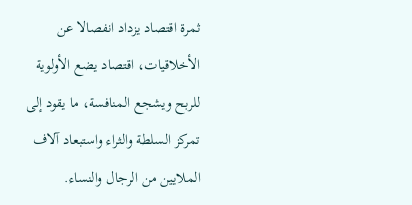ثمرة اقتصاد يزداد انفصالا عن الأخلاقيات، اقتصاد يضع الأولوية للربح ويشجع المنافسة، ما يقود إلى تمركز السلطة والثراء واستبعاد آلاف الملايين من الرجال والنساء.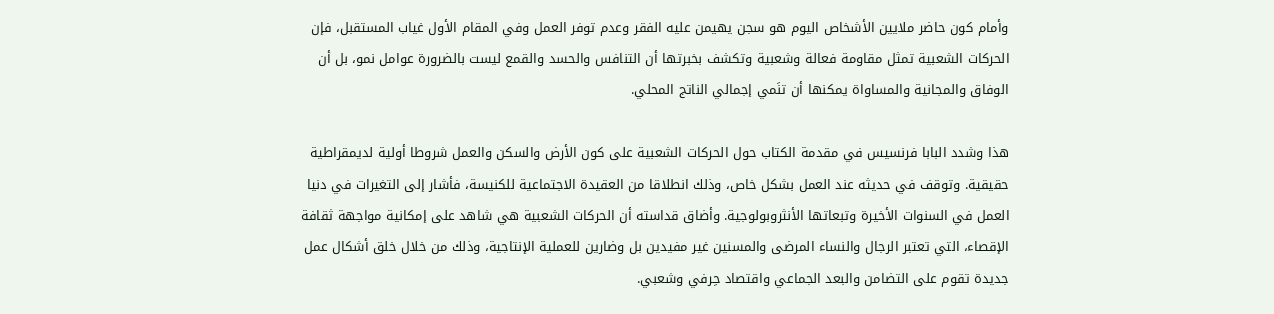وأمام كون حاضر ملايين الأشخاص اليوم هو سجن يهيمن عليه الفقر وعدم توفر العمل وفي المقام الأول غياب المستقبل، فإن الحركات الشعبية تمثل مقاومة فعالة وشعبية وتكشف بخبرتها أن التنافس والحسد والقمع ليست بالضرورة عوامل نمو، بل أن الوفاق والمجانية والمساواة يمكنها أن تنَمي إجمالي الناتج المحلي.

هذا وشدد البابا فرنسيس في مقدمة الكتاب حول الحركات الشعبية على كون الأرض والسكن والعمل شروطا أولية لديمقراطية حقيقية. وتوقف في حديثه عند العمل بشكل خاص، وذلك انطلاقا من العقيدة الاجتماعية للكنيسة، فأشار إلى التغيرات في دنيا العمل في السنوات الأخيرة وتبعاتها الأنثروبولوجية. وأضاق قداسته أن الحركات الشعبية هي شاهد على إمكانية مواجهة ثقافة الإقصاء، التي تعتبر الرجال والنساء المرضى والمسنين غير مفيدين بل وضارين للعملية الإنتاجية، وذلك من خلال خلق أشكال عمل جديدة تقوم على التضامن والبعد الجماعي واقتصاد حِرفي وشعبي.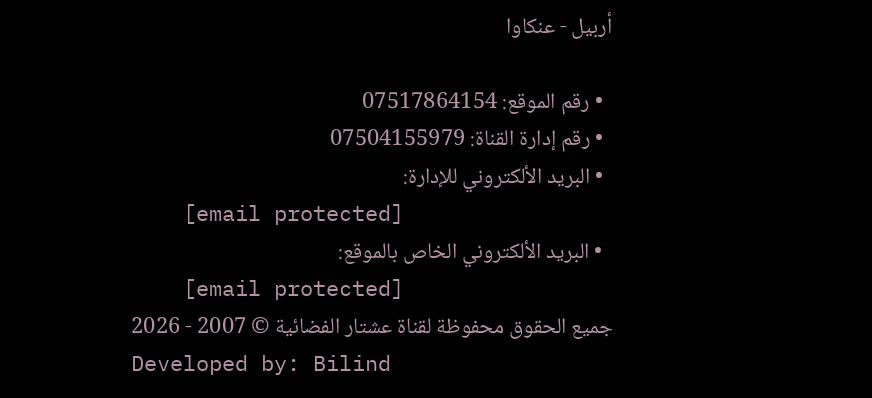أربيل - عنكاوا

  • رقم الموقع: 07517864154
  • رقم إدارة القناة: 07504155979
  • البريد الألكتروني للإدارة:
    [email protected]
  • البريد الألكتروني الخاص بالموقع:
    [email protected]
جميع الحقوق محفوظة لقناة عشتار الفضائية © 2007 - 2026
Developed by: Bilind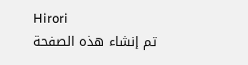Hirori
تم إنشاء هذه الصفحة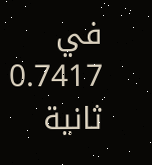في 0.7417 ثانية